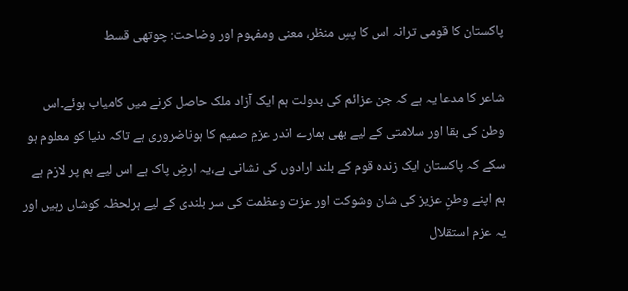پاکستان کا قومی ترانہ اس کا پسِ منظر، معنی ومفہوم اور وضاحت: چوتھی قسط

شاعر کا مدعا یہ ہے کہ جن عزائم کی بدولت ہم ایک آزاد ملک حاصل کرنے میں کامیاب ہوئے۔اس وطن کی بقا اور سلامتی کے لیے بھی ہمارے اندر عزمِ صمیم کا ہوناضروری ہے تاکہ دنیا کو معلوم ہو سکے کہ پاکستان ایک زندہ قوم کے بلند ارادوں کی نشانی ہے،یہ ارضِ پاک ہے اس لیے ہم پر لازم ہے ہم اپنے وطنِ عزیز کی شان وشوکت اور عزت وعظمت کی سر بلندی کے لیے ہرلحظہ کوشاں رہیں اور یہ عزم استقلال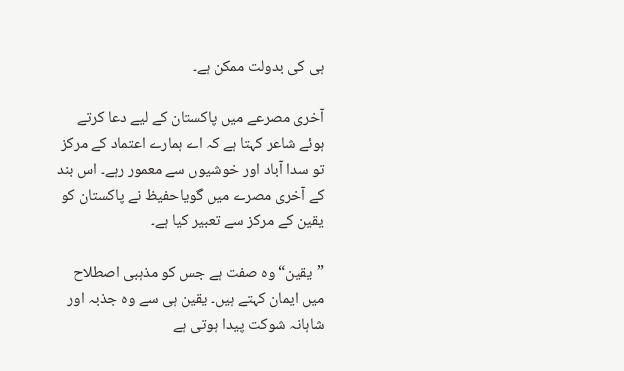ہی کی بدولت ممکن ہے۔

آخری مصرعے میں پاکستان کے لیے دعا کرتے ہوئے شاعر کہتا ہے کہ اے ہمارے اعتماد کے مرکز تو سدا آباد اور خوشیوں سے معمور رہے۔ اس بند کے آخری مصرے میں گویاحفیظ نے پاکستان کو یقین کے مرکز سے تعبیر کیا ہے۔

”یقین“وہ صفت ہے جس کو مذہبی اصطلاح میں ایمان کہتے ہیں۔ یقین ہی سے وہ جذبہ اور شاہانہ شوکت پیدا ہوتی ہے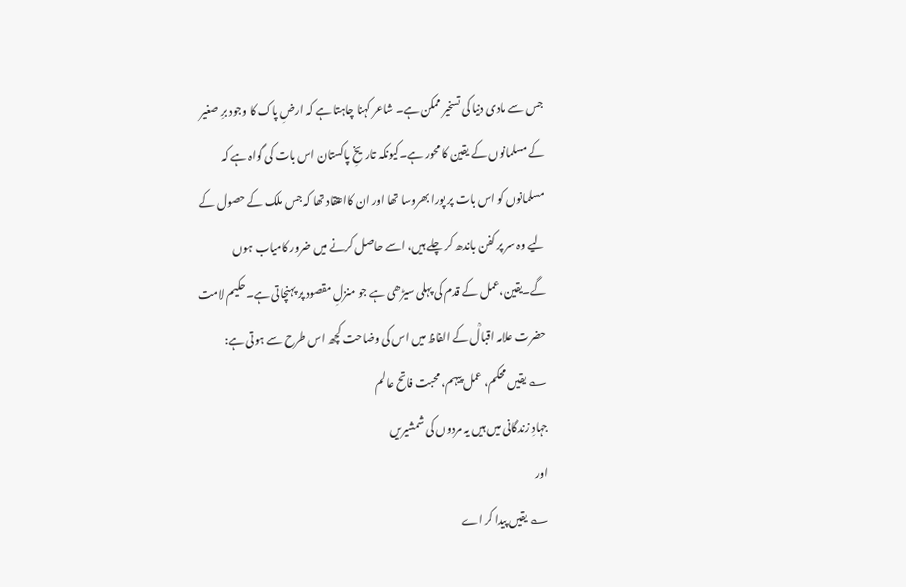جس سے مادی دنیا کی تسخیر ممکن ہے۔ شاعر کہنا چاہتا ہے کہ ارضِ پاک کا وجود برِ صغیر کے مسلمانوں کے یقین کا محور ہے۔کیونکہ تاریخِ پاکستان اس بات کی گواہ ہے کہ مسلمانوں کو اس بات پر پورا بھروسا تھا اور ان کااعتقاد تھا کہ جس ملک کے حصول کے لیے وہ سر پر کفن باندھ کر چلے ہیں، اسے حاصل کرنے میں ضرور کامیاب ہوں گے۔یقین،عمل کے قدم کی پہلی سیڑھی ہے جو منزلِ مقصود پر پہنچاتی ہے۔حکیم لامت حضرت علامہ اقبالؒ کے الفاظ میں اس کی وضاحت کچھ اس طرح سے ہوتی ہے:
؎ یقیں محکم، عمل پیہم، محبت فاتح عالم
جہادِ زندگانی میں ہیں یہ مردوں کی شمشیریں
اور
؎ یقیں پیدا کر اے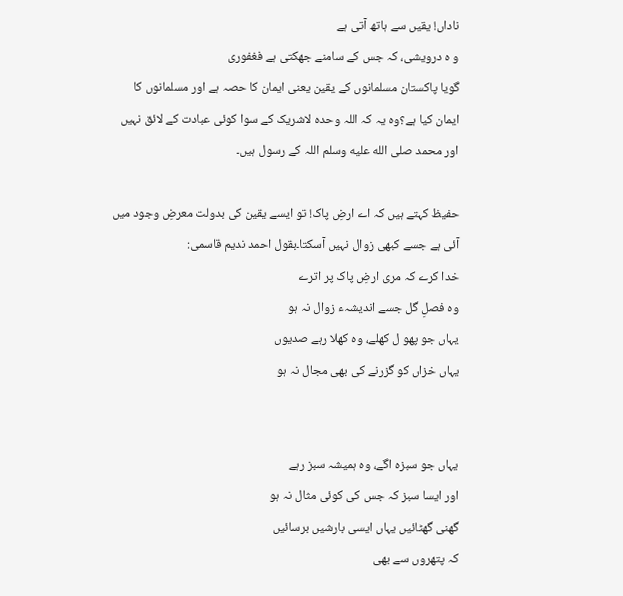ناداں! یقیں سے ہاتھ آتی ہے
و ہ درویشی، کہ جس کے سامنے جھکتی ہے فغفوری
گویا پاکستان مسلمانوں کے یقین یعنی ایمان کا حصہ ہے اور مسلمانوں کا ایمان کیا ہے؟وہ یہ کہ اللہ وحدہ لاشریک کے سوا کوئی عبادت کے لائق نہیں اور محمد صلى الله عليه وسلم اللہ کے رسول ہیں۔

حفیظ کہتے ہیں کہ اے ارضِ پاک! تو ایسے یقین کی بدولت معرضِ وجود میں آئی ہے جسے کبھی زوال نہیں آسکتا۔بقول احمد ندیم قاسمی:
خدا کرے کہ مری ارضِ پاک پر اترے
وہ فصلِ گل جسے اندیشہء زوال نہ ہو
یہاں جو پھو ل کھلے، وہ کھلا رہے صدیوں
یہاں خزاں کو گزرنے کی بھی مجال نہ ہو


یہاں جو سبزہ اگے، وہ ہمیشہ سبز رہے
اور ایسا سبز کہ جس کی کوئی مثال نہ ہو
گھنی گھٹائیں یہاں ایسی بارشیں برسائیں
کہ پتھروں سے بھی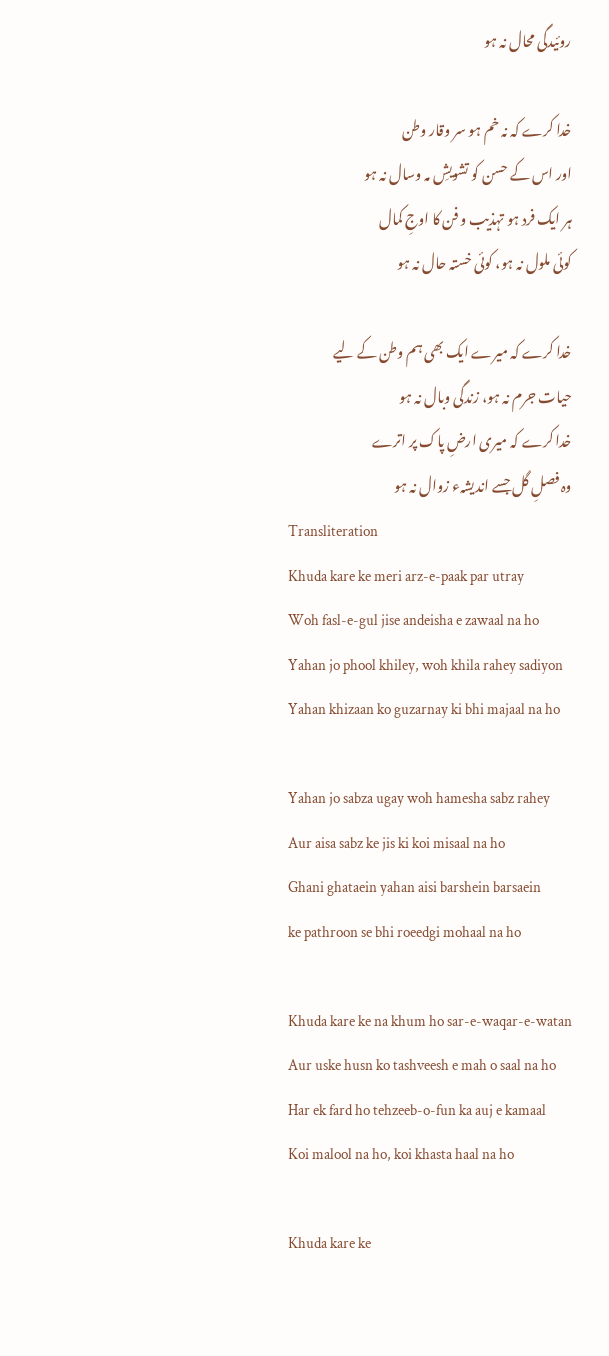روئیدگی محال نہ ہو

خدا کرے کہ نہ خم ہو سر وقار وطن
اور اس کے حسن کو تشویشِ مہ وسال نہ ہو
ہر ایک فرد ہو تہذیب و فن کا اوجِ کمال
کوئی ملول نہ ہو، کوئی خستہ حال نہ ہو

خدا کرے کہ میرے ایک بھی ہم وطن کے لیے
حیات جرم نہ ہو، زندگی وبال نہ ہو
خدا کرے کہ میری ارضِ پاک پر اترے
وہ فصلِ گل جسے اندیشہء زوال نہ ہو
Transliteration
Khuda kare ke meri arz-e-paak par utray
Woh fasl-e-gul jise andeisha e zawaal na ho
Yahan jo phool khiley, woh khila rahey sadiyon
Yahan khizaan ko guzarnay ki bhi majaal na ho

Yahan jo sabza ugay woh hamesha sabz rahey
Aur aisa sabz ke jis ki koi misaal na ho
Ghani ghataein yahan aisi barshein barsaein
ke pathroon se bhi roeedgi mohaal na ho

Khuda kare ke na khum ho sar-e-waqar-e-watan
Aur uske husn ko tashveesh e mah o saal na ho
Har ek fard ho tehzeeb-o-fun ka auj e kamaal
Koi malool na ho, koi khasta haal na ho

Khuda kare ke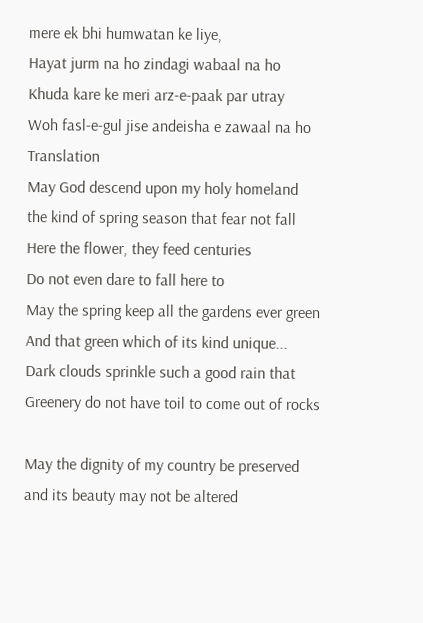mere ek bhi humwatan ke liye,
Hayat jurm na ho zindagi wabaal na ho
Khuda kare ke meri arz-e-paak par utray
Woh fasl-e-gul jise andeisha e zawaal na ho
Translation
May God descend upon my holy homeland
the kind of spring season that fear not fall
Here the flower, they feed centuries
Do not even dare to fall here to
May the spring keep all the gardens ever green
And that green which of its kind unique...
Dark clouds sprinkle such a good rain that
Greenery do not have toil to come out of rocks

May the dignity of my country be preserved
and its beauty may not be altered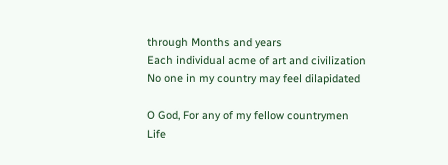through Months and years
Each individual acme of art and civilization
No one in my country may feel dilapidated

O God, For any of my fellow countrymen
Life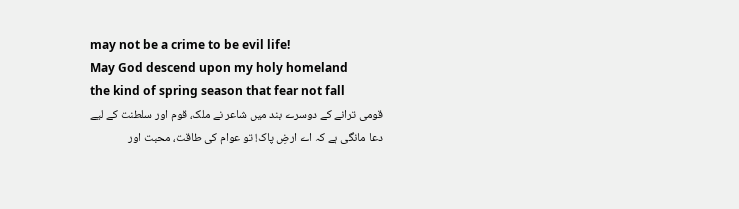may not be a crime to be evil life!
May God descend upon my holy homeland
the kind of spring season that fear not fall
قومی ترانے کے دوسرے بند میں شاعر نے ملک، قوم اور سلطنت کے لیے دعا مانگی ہے کہ اے ارضِ پاک! تو عوام کی طاقت، محبت اور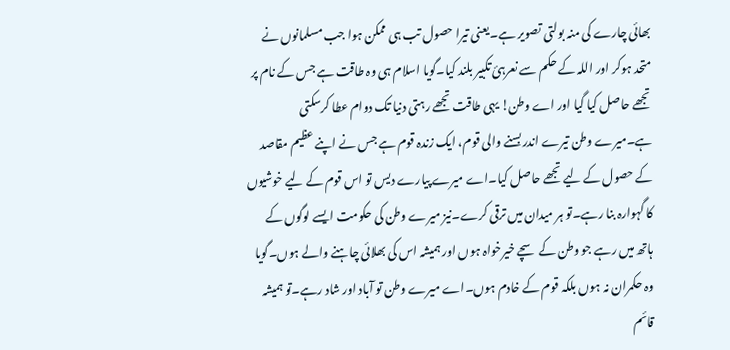بھائی چارے کی منہ بولتی تصویر ہے۔یعنی تیرا حصول تب ہی ممکن ہوا جب مسلمانوں نے متحد ہوکر اور اللہ کے حکم سے نعرہئ تکبیر بلند کیا۔گویا اسلام ہی وہ طاقت ہے جس کے نام پر تجھے حاصل کیا گیا اور اے وطن! یہی طاقت تجھے رہتی دنیا تک دوام عطا کرسکتی ہے۔میرے وطن تیرے اندر بسنے والی قوم، ایک زندہ قوم ہے جس نے اپنے عظیم مقاصد کے حصول کے لیے تجھے حاصل کیا۔اے میرے پیارے دیس تو اس قوم کے لیے خوشیوں کا گہوارہ بنا رہے۔تو ہر میدان میں ترقی کرے۔نیز میرے وطن کی حکومت ایسے لوگوں کے ہاتھ میں رہے جو وطن کے سچے خیرخواہ ہوں اور ہمیشہ اس کی بھلائی چاہنے والے ہوں۔گویا وہ حکمران نہ ہوں بلکہ قوم کے خادم ہوں۔اے میرے وطن تو آباد اور شاد رہے۔تو ہمیشہ قائم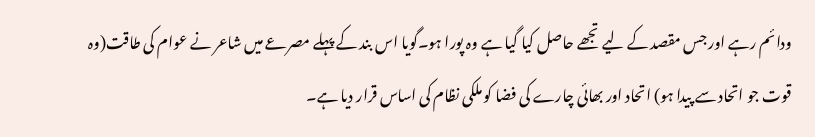ودائم رہے اور جس مقصد کے لیے تجھے حاصل کیا گیا ہے وہ پورا ہو۔گویا اس بند کے پہلے مصرعے میں شاعر نے عوام کی طاقت(وہ قوت جو اتحاد سے پیدا ہو) اتحاد اور بھائی چارے کی فضا کو ملکی نظام کی اساس قرار دیا ہے۔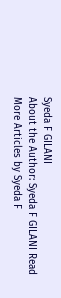Syeda F GILANI
About the Author: Syeda F GILANI Read More Articles by Syeda F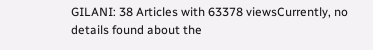GILANI: 38 Articles with 63378 viewsCurrently, no details found about the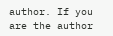author. If you are the author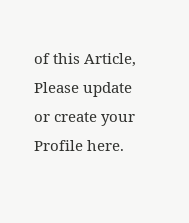of this Article, Please update or create your Profile here.